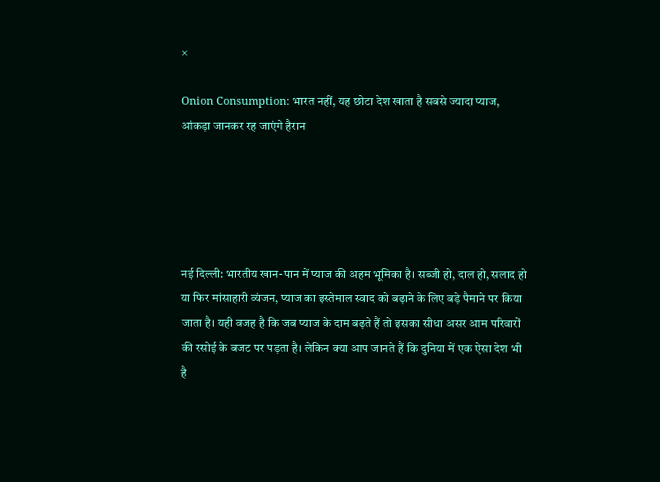×

Onion Consumption: भारत नहीं, यह छोटा देश खाता है सबसे ज्यादा प्याज, आंकड़ा जानकर रह जाएंगे हैरान





नई दिल्ली: भारतीय खान-पान में प्याज की अहम भूमिका है। सब्जी हो, दाल हो, सलाद हो या फिर मांसाहारी व्यंजन, प्याज का इस्तेमाल स्वाद को बढ़ाने के लिए बड़े पैमाने पर किया जाता है। यही वजह है कि जब प्याज के दाम बढ़ते हैं तो इसका सीधा असर आम परिवारों की रसोई के बजट पर पड़ता है। लेकिन क्या आप जानते हैं कि दुनिया में एक ऐसा देश भी है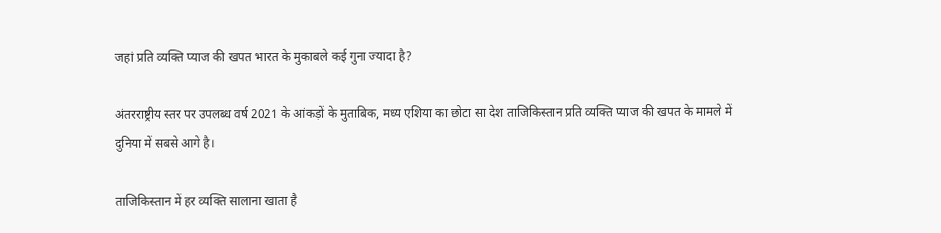जहां प्रति व्यक्ति प्याज की खपत भारत के मुकाबले कई गुना ज्यादा है?

अंतरराष्ट्रीय स्तर पर उपलब्ध वर्ष 2021 के आंकड़ों के मुताबिक, मध्य एशिया का छोटा सा देश ताजिकिस्तान प्रति व्यक्ति प्याज की खपत के मामले में दुनिया में सबसे आगे है।

ताजिकिस्तान में हर व्यक्ति सालाना खाता है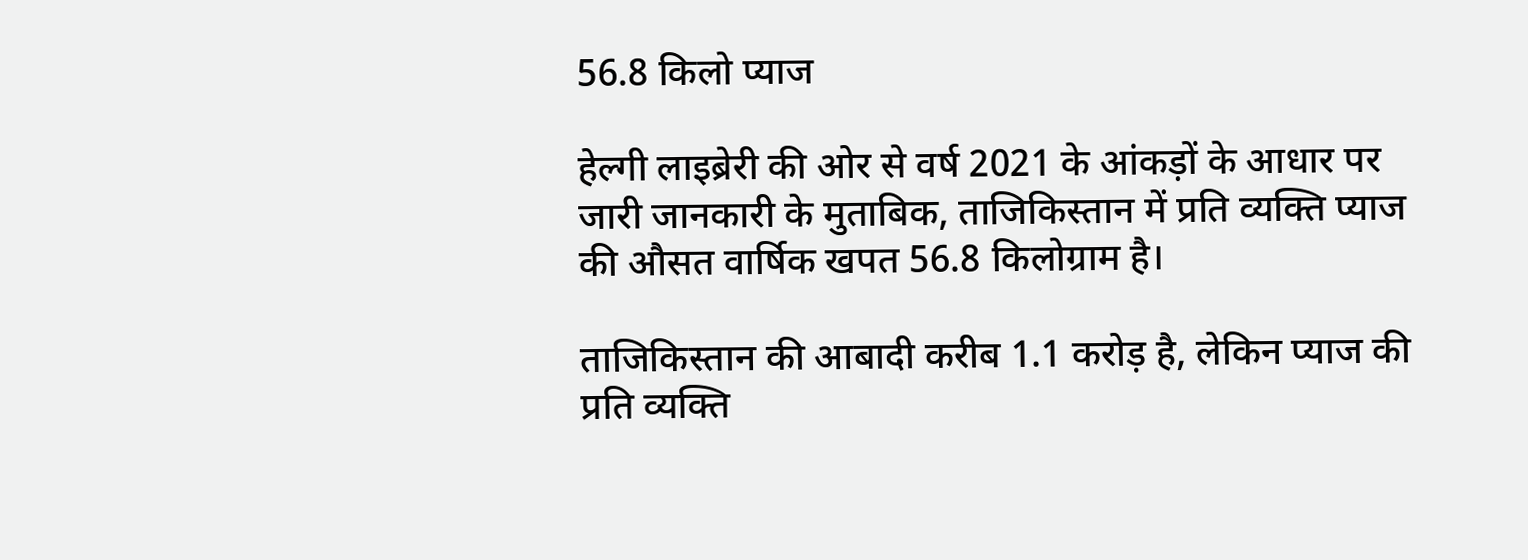56.8 किलो प्याज

हेल्गी लाइब्रेरी की ओर से वर्ष 2021 के आंकड़ों के आधार पर जारी जानकारी के मुताबिक, ताजिकिस्तान में प्रति व्यक्ति प्याज की औसत वार्षिक खपत 56.8 किलोग्राम है।

ताजिकिस्तान की आबादी करीब 1.1 करोड़ है, लेकिन प्याज की प्रति व्यक्ति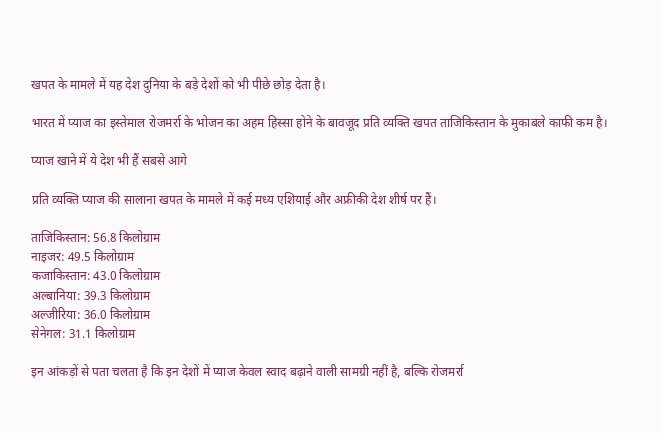खपत के मामले में यह देश दुनिया के बड़े देशों को भी पीछे छोड़ देता है।

भारत में प्याज का इस्तेमाल रोजमर्रा के भोजन का अहम हिस्सा होने के बावजूद प्रति व्यक्ति खपत ताजिकिस्तान के मुकाबले काफी कम है।

प्याज खाने में ये देश भी हैं सबसे आगे

प्रति व्यक्ति प्याज की सालाना खपत के मामले में कई मध्य एशियाई और अफ्रीकी देश शीर्ष पर हैं।

ताजिकिस्तान: 56.8 किलोग्राम
नाइजर: 49.5 किलोग्राम
कजाकिस्तान: 43.0 किलोग्राम
अल्बानिया: 39.3 किलोग्राम
अल्जीरिया: 36.0 किलोग्राम
सेनेगल: 31.1 किलोग्राम

इन आंकड़ों से पता चलता है कि इन देशों में प्याज केवल स्वाद बढ़ाने वाली सामग्री नहीं है, बल्कि रोजमर्रा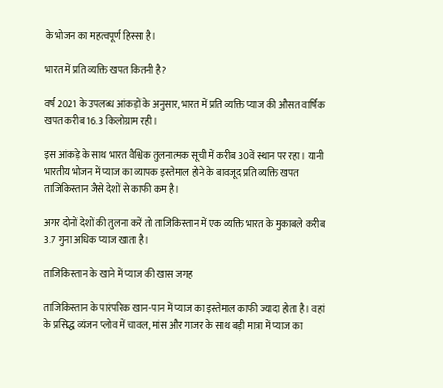के भोजन का महत्वपूर्ण हिस्सा है।

भारत में प्रति व्यक्ति खपत कितनी है?

वर्ष 2021 के उपलब्ध आंकड़ों के अनुसार, भारत में प्रति व्यक्ति प्याज की औसत वार्षिक खपत करीब 16.3 किलोग्राम रही।

इस आंकड़े के साथ भारत वैश्विक तुलनात्मक सूची में करीब 30वें स्थान पर रहा। यानी भारतीय भोजन में प्याज का व्यापक इस्तेमाल होने के बावजूद प्रति व्यक्ति खपत ताजिकिस्तान जैसे देशों से काफी कम है।

अगर दोनों देशों की तुलना करें तो ताजिकिस्तान में एक व्यक्ति भारत के मुकाबले करीब 3.7 गुना अधिक प्याज खाता है।

ताजिकिस्तान के खाने में प्याज की खास जगह

ताजिकिस्तान के पारंपरिक खान-पान में प्याज का इस्तेमाल काफी ज्यादा होता है। वहां के प्रसिद्ध व्यंजन प्लोव में चावल, मांस और गाजर के साथ बड़ी मात्रा में प्याज का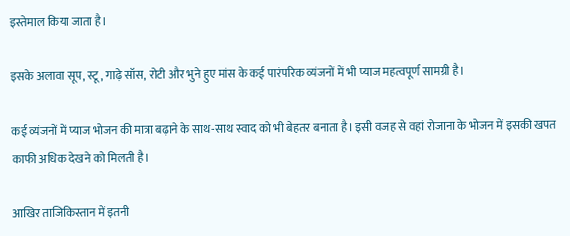इस्तेमाल किया जाता है।

इसके अलावा सूप, स्टू, गाढ़े सॉस, रोटी और भुने हुए मांस के कई पारंपरिक व्यंजनों में भी प्याज महत्वपूर्ण सामग्री है।

कई व्यंजनों में प्याज भोजन की मात्रा बढ़ाने के साथ-साथ स्वाद को भी बेहतर बनाता है। इसी वजह से वहां रोजाना के भोजन में इसकी खपत काफी अधिक देखने को मिलती है।

आखिर ताजिकिस्तान में इतनी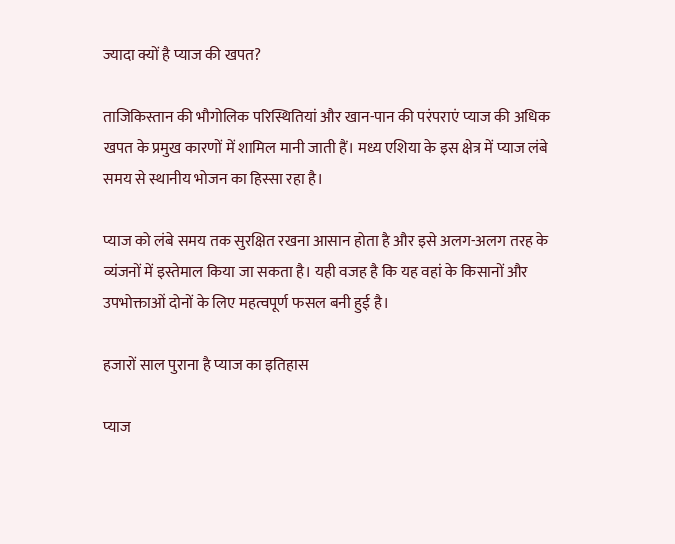ज्यादा क्यों है प्याज की खपत?

ताजिकिस्तान की भौगोलिक परिस्थितियां और खान-पान की परंपराएं प्याज की अधिक खपत के प्रमुख कारणों में शामिल मानी जाती हैं। मध्य एशिया के इस क्षेत्र में प्याज लंबे समय से स्थानीय भोजन का हिस्सा रहा है।

प्याज को लंबे समय तक सुरक्षित रखना आसान होता है और इसे अलग-अलग तरह के व्यंजनों में इस्तेमाल किया जा सकता है। यही वजह है कि यह वहां के किसानों और उपभोक्ताओं दोनों के लिए महत्वपूर्ण फसल बनी हुई है।

हजारों साल पुराना है प्याज का इतिहास

प्याज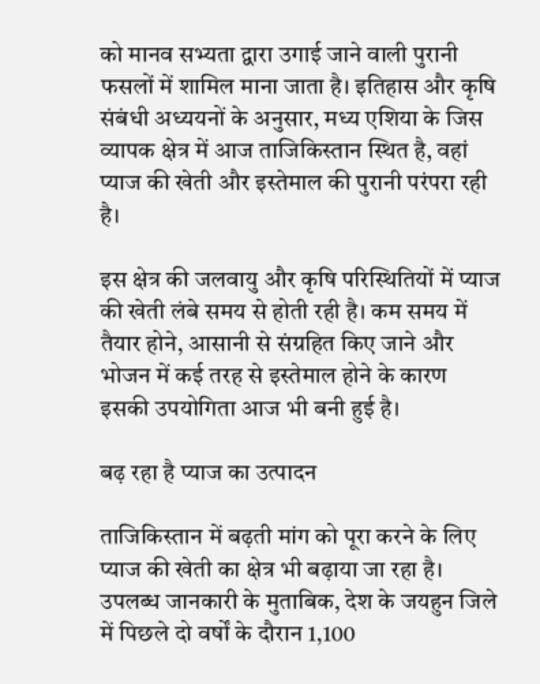को मानव सभ्यता द्वारा उगाई जाने वाली पुरानी फसलों में शामिल माना जाता है। इतिहास और कृषि संबंधी अध्ययनों के अनुसार, मध्य एशिया के जिस व्यापक क्षेत्र में आज ताजिकिस्तान स्थित है, वहां प्याज की खेती और इस्तेमाल की पुरानी परंपरा रही है।

इस क्षेत्र की जलवायु और कृषि परिस्थितियों में प्याज की खेती लंबे समय से होती रही है। कम समय में तैयार होने, आसानी से संग्रहित किए जाने और भोजन में कई तरह से इस्तेमाल होने के कारण इसकी उपयोगिता आज भी बनी हुई है।

बढ़ रहा है प्याज का उत्पादन

ताजिकिस्तान में बढ़ती मांग को पूरा करने के लिए प्याज की खेती का क्षेत्र भी बढ़ाया जा रहा है। उपलब्ध जानकारी के मुताबिक, देश के जयहुन जिले में पिछले दो वर्षों के दौरान 1,100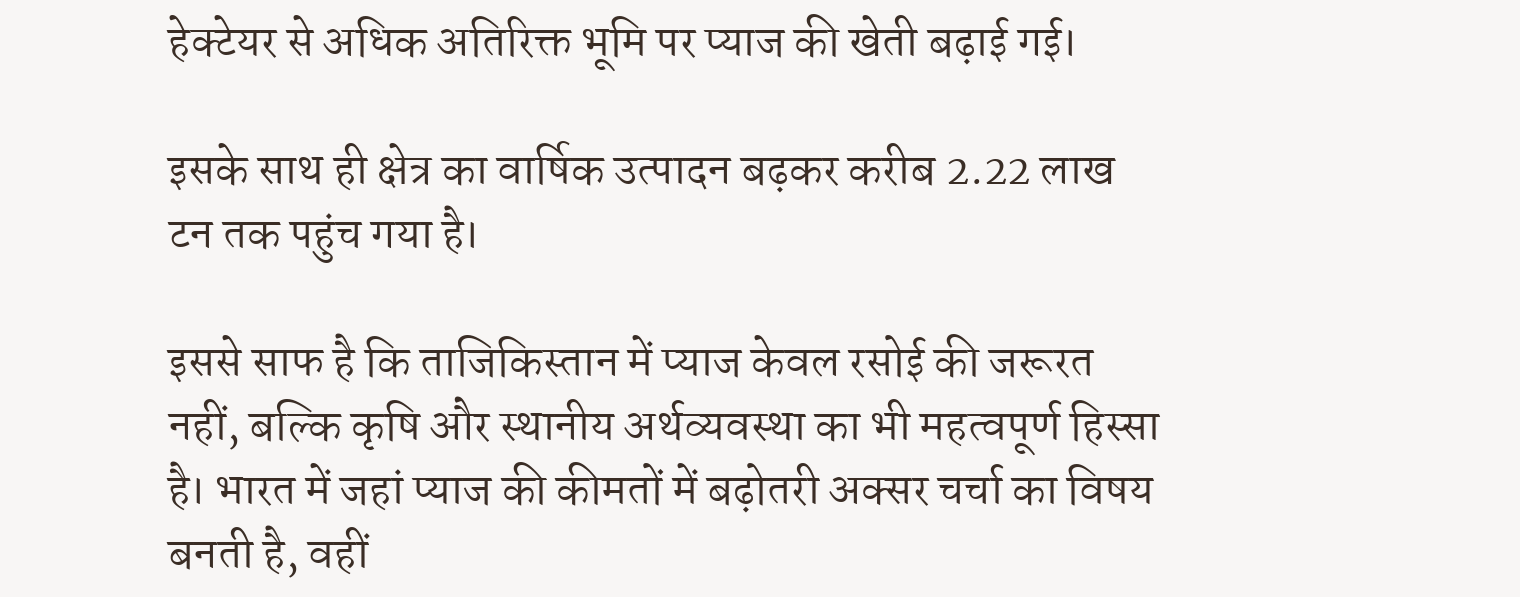हेक्टेयर से अधिक अतिरिक्त भूमि पर प्याज की खेती बढ़ाई गई।

इसके साथ ही क्षेत्र का वार्षिक उत्पादन बढ़कर करीब 2.22 लाख टन तक पहुंच गया है।

इससे साफ है कि ताजिकिस्तान में प्याज केवल रसोई की जरूरत नहीं, बल्कि कृषि और स्थानीय अर्थव्यवस्था का भी महत्वपूर्ण हिस्सा है। भारत में जहां प्याज की कीमतों में बढ़ोतरी अक्सर चर्चा का विषय बनती है, वहीं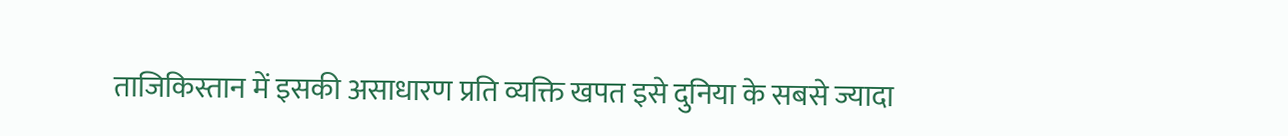ताजिकिस्तान में इसकी असाधारण प्रति व्यक्ति खपत इसे दुनिया के सबसे ज्यादा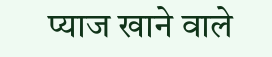प्याज खाने वाले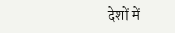देशों में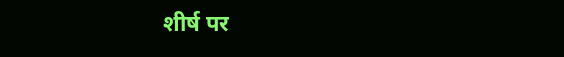शीर्ष पर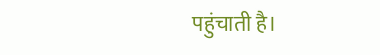पहुंचाती है।